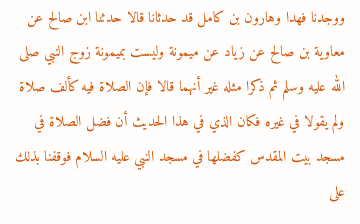ووجدنا فهدا وهارون بن كامل قد حدثانا قالا حدثنا ابن صالح عن معاوية بن صالح عن زياد عن ميمونة وليست بميمونة زوج النبي صلى الله عليه وسلم ثم ذكرا مثله غير أنهما قالا فإن الصلاة فيه كألف صلاة ولم يقولا في غيره فكان الذي في هذا الحديث أن فضل الصلاة في مسجد بيت المقدس كفضلها في مسجد النبي عليه السلام فوقفنا بذلك على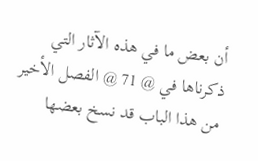أن بعض ما في هذه الآثار التي ذكرناها في @ 71 @ الفصل الأخير من هذا الباب قد نسخ بعضها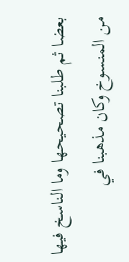بعضا ثم طلبنا تصحيحها وما الناسخ فيها من المنسوخ وكان مذهبنا في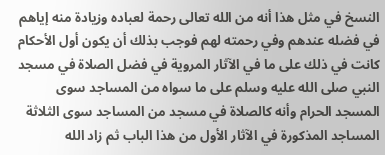النسخ في مثل هذا أنه من الله تعالى رحمة لعباده وزيادة منه إياهم في فضله عندهم وفي رحمته لهم فوجب بذلك أن يكون أول الأحكام كانت في ذلك على ما في الآثار المروية في فضل الصلاة في مسجد النبي صلى الله عليه وسلم على ما سواه من المساجد سوى المسجد الحرام وأنه كالصلاة في مسجد من المساجد سوى الثلاثة المساجد المذكورة في الآثار الأول من هذا الباب ثم زاد الله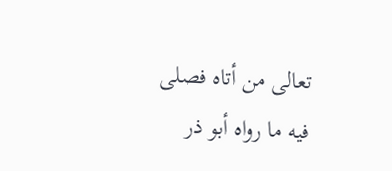تعالى من أتاه فصلى فيه ما رواه أبو ذر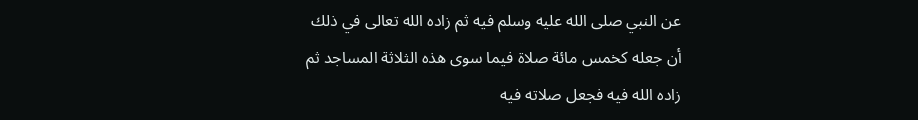عن النبي صلى الله عليه وسلم فيه ثم زاده الله تعالى في ذلك أن جعله كخمس مائة صلاة فيما سوى هذه الثلاثة المساجد ثم زاده الله فيه فجعل صلاته فيه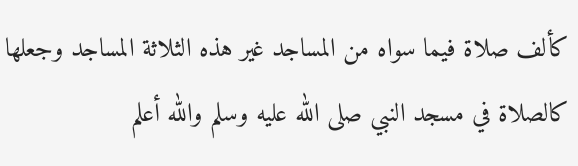كألف صلاة فيما سواه من المساجد غير هذه الثلاثة المساجد وجعلها كالصلاة في مسجد النبي صلى الله عليه وسلم والله أعلم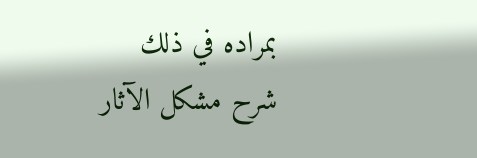بمراده في ذلك
شرح مشكل الآثار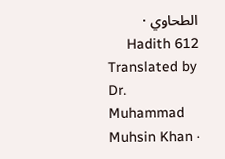الطحاوي · Hadith 612
Translated by Dr. Muhammad Muhsin Khan ·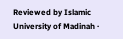Reviewed by Islamic University of Madinah ·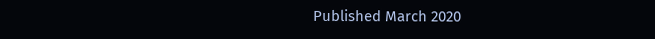Published March 2020